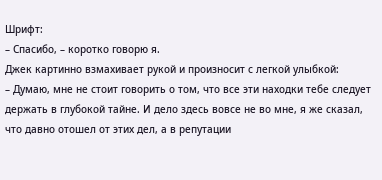Шрифт:
– Спасибо, – коротко говорю я.
Джек картинно взмахивает рукой и произносит с легкой улыбкой:
– Думаю, мне не стоит говорить о том, что все эти находки тебе следует держать в глубокой тайне. И дело здесь вовсе не во мне, я же сказал, что давно отошел от этих дел, а в репутации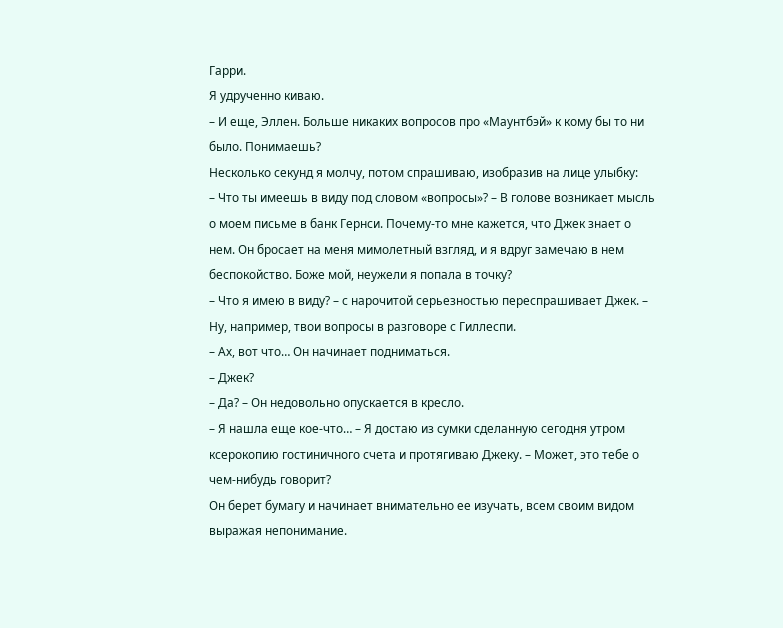Гарри.
Я удрученно киваю.
– И еще, Эллен. Больше никаких вопросов про «Маунтбэй» к кому бы то ни было. Понимаешь?
Несколько секунд я молчу, потом спрашиваю, изобразив на лице улыбку:
– Что ты имеешь в виду под словом «вопросы»? – В голове возникает мысль о моем письме в банк Гернси. Почему-то мне кажется, что Джек знает о нем. Он бросает на меня мимолетный взгляд, и я вдруг замечаю в нем беспокойство. Боже мой, неужели я попала в точку?
– Что я имею в виду? – с нарочитой серьезностью переспрашивает Джек. – Ну, например, твои вопросы в разговоре с Гиллеспи.
– Ах, вот что… Он начинает подниматься.
– Джек?
– Да? – Он недовольно опускается в кресло.
– Я нашла еще кое-что… – Я достаю из сумки сделанную сегодня утром ксерокопию гостиничного счета и протягиваю Джеку. – Может, это тебе о чем-нибудь говорит?
Он берет бумагу и начинает внимательно ее изучать, всем своим видом выражая непонимание.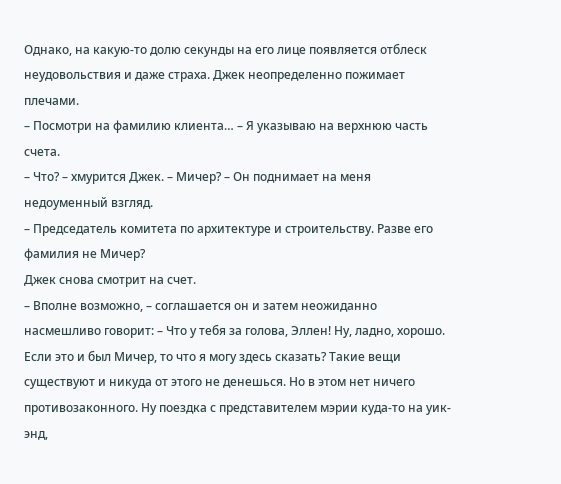Однако, на какую-то долю секунды на его лице появляется отблеск неудовольствия и даже страха. Джек неопределенно пожимает плечами.
– Посмотри на фамилию клиента… – Я указываю на верхнюю часть счета.
– Что? – хмурится Джек. – Мичер? – Он поднимает на меня недоуменный взгляд.
– Председатель комитета по архитектуре и строительству. Разве его фамилия не Мичер?
Джек снова смотрит на счет.
– Вполне возможно, – соглашается он и затем неожиданно насмешливо говорит: – Что у тебя за голова, Эллен! Ну, ладно, хорошо. Если это и был Мичер, то что я могу здесь сказать? Такие вещи существуют и никуда от этого не денешься. Но в этом нет ничего противозаконного. Ну поездка с представителем мэрии куда-то на уик-энд,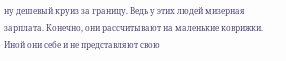ну дешевый круиз за границу. Ведь у этих людей мизерная зарплата. Конечно, они рассчитывают на маленькие коврижки. Иной они себе и не представляют свою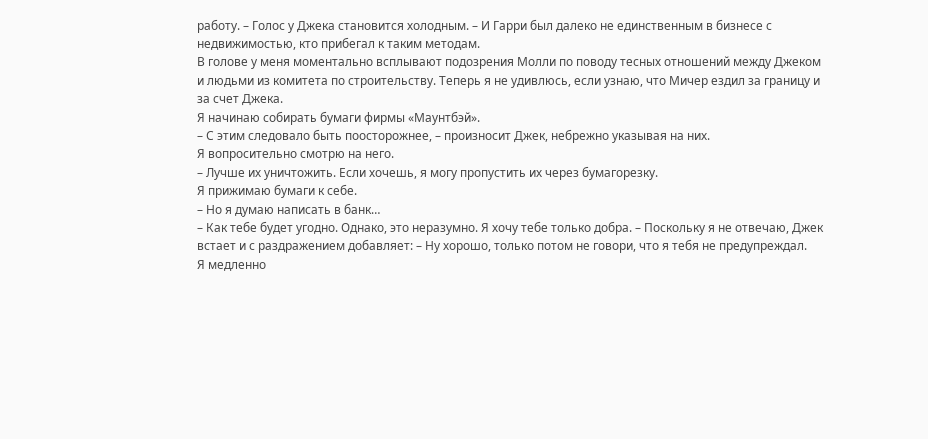работу. – Голос у Джека становится холодным. – И Гарри был далеко не единственным в бизнесе с недвижимостью, кто прибегал к таким методам.
В голове у меня моментально всплывают подозрения Молли по поводу тесных отношений между Джеком и людьми из комитета по строительству. Теперь я не удивлюсь, если узнаю, что Мичер ездил за границу и за счет Джека.
Я начинаю собирать бумаги фирмы «Маунтбэй».
– С этим следовало быть поосторожнее, – произносит Джек, небрежно указывая на них.
Я вопросительно смотрю на него.
– Лучше их уничтожить. Если хочешь, я могу пропустить их через бумагорезку.
Я прижимаю бумаги к себе.
– Но я думаю написать в банк…
– Как тебе будет угодно. Однако, это неразумно. Я хочу тебе только добра. – Поскольку я не отвечаю, Джек встает и с раздражением добавляет: – Ну хорошо, только потом не говори, что я тебя не предупреждал.
Я медленно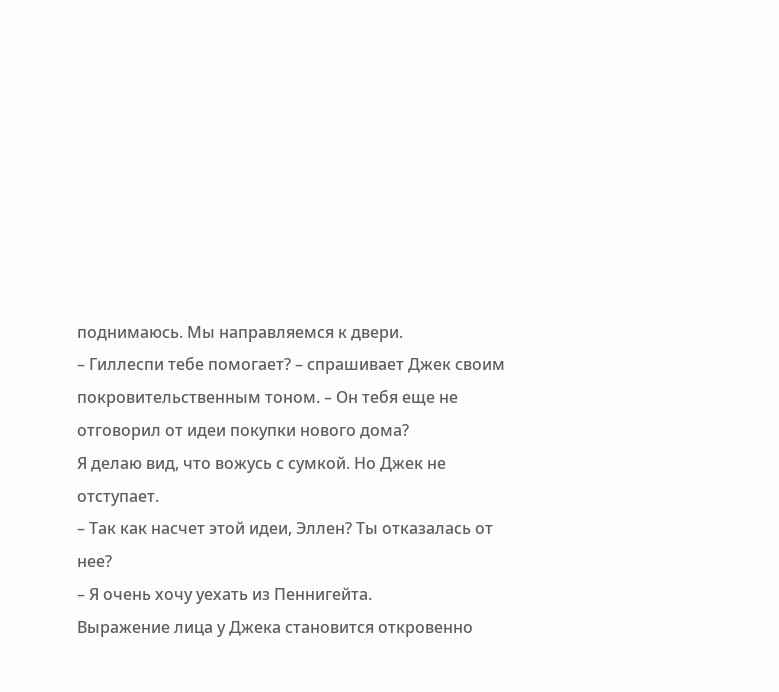поднимаюсь. Мы направляемся к двери.
– Гиллеспи тебе помогает? – спрашивает Джек своим покровительственным тоном. – Он тебя еще не отговорил от идеи покупки нового дома?
Я делаю вид, что вожусь с сумкой. Но Джек не отступает.
– Так как насчет этой идеи, Эллен? Ты отказалась от нее?
– Я очень хочу уехать из Пеннигейта.
Выражение лица у Джека становится откровенно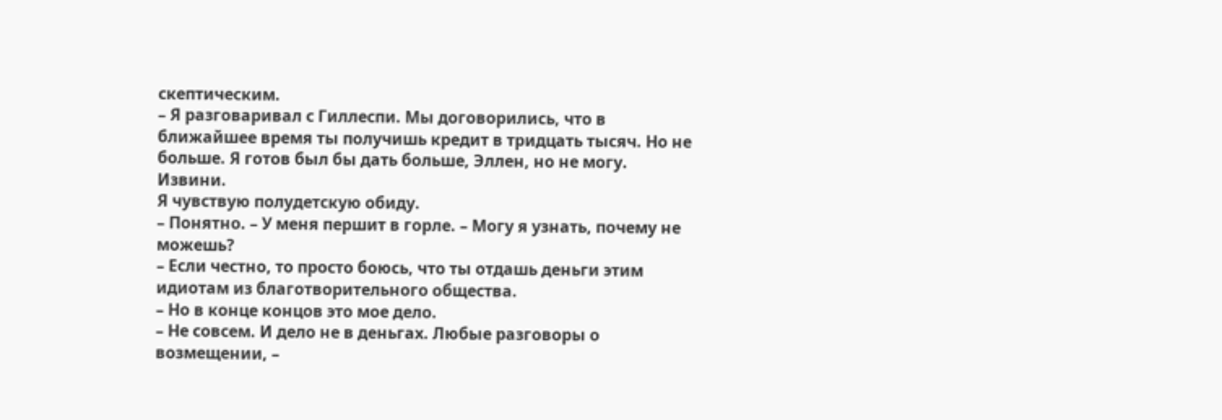скептическим.
– Я разговаривал с Гиллеспи. Мы договорились, что в ближайшее время ты получишь кредит в тридцать тысяч. Но не больше. Я готов был бы дать больше, Эллен, но не могу. Извини.
Я чувствую полудетскую обиду.
– Понятно. – У меня першит в горле. – Могу я узнать, почему не можешь?
– Если честно, то просто боюсь, что ты отдашь деньги этим идиотам из благотворительного общества.
– Но в конце концов это мое дело.
– Не совсем. И дело не в деньгах. Любые разговоры о возмещении, –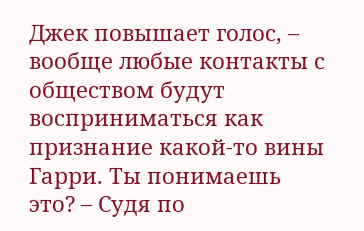Джек повышает голос, – вообще любые контакты с обществом будут восприниматься как признание какой-то вины Гарри. Ты понимаешь это? – Судя по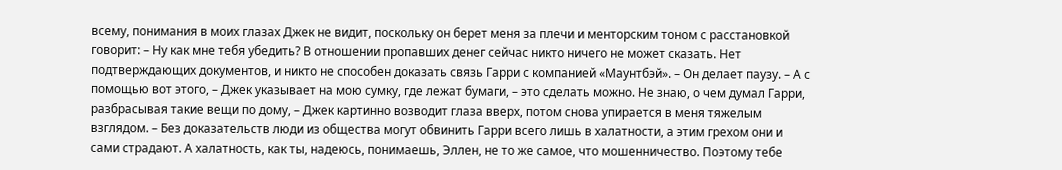всему, понимания в моих глазах Джек не видит, поскольку он берет меня за плечи и менторским тоном с расстановкой говорит: – Ну как мне тебя убедить? В отношении пропавших денег сейчас никто ничего не может сказать. Нет подтверждающих документов, и никто не способен доказать связь Гарри с компанией «Маунтбэй». – Он делает паузу. – А с помощью вот этого, – Джек указывает на мою сумку, где лежат бумаги, – это сделать можно. Не знаю, о чем думал Гарри, разбрасывая такие вещи по дому, – Джек картинно возводит глаза вверх, потом снова упирается в меня тяжелым взглядом. – Без доказательств люди из общества могут обвинить Гарри всего лишь в халатности, а этим грехом они и сами страдают. А халатность, как ты, надеюсь, понимаешь, Эллен, не то же самое, что мошенничество. Поэтому тебе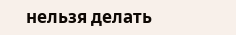нельзя делать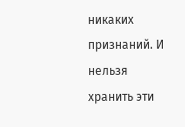никаких признаний. И нельзя хранить эти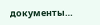документы…